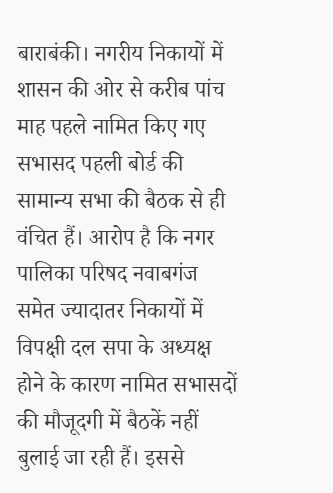बाराबंकी। नगरीय निकायों में शासन की ओर से करीब पांच माह पहले नामित किए गए सभासद पहली बोर्ड की सामान्य सभा की बैठक से ही वंचित हैं। आरोप है कि नगर पालिका परिषद नवाबगंज समेत ज्यादातर निकायों में विपक्षी दल सपा के अध्यक्ष होने के कारण नामित सभासदों की मौजूदगी में बैठकें नहीं बुलाई जा रही हैं। इससे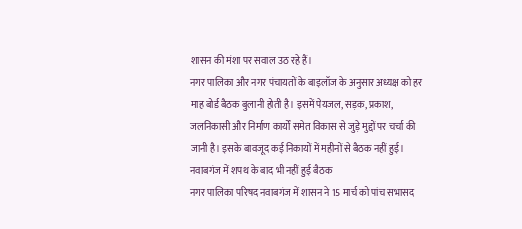शासन की मंशा पर सवाल उठ रहे हैं।
नगर पालिका और नगर पंचायतों के बाइलॉज के अनुसार अध्यक्ष को हर माह बोर्ड बैठक बुलानी होती है। इसमें पेयजल, सड़क, प्रकाश, जलनिकासी और निर्माण कार्यों समेत विकास से जुड़े मुद्दों पर चर्चा की जानी है। इसके बावजूद कई निकायों में महीनों से बैठक नहीं हुई।
नवाबगंज में शपथ के बाद भी नहीं हुई बैठक
नगर पालिका परिषद नवाबगंज में शासन ने 15 मार्च को पांच सभासद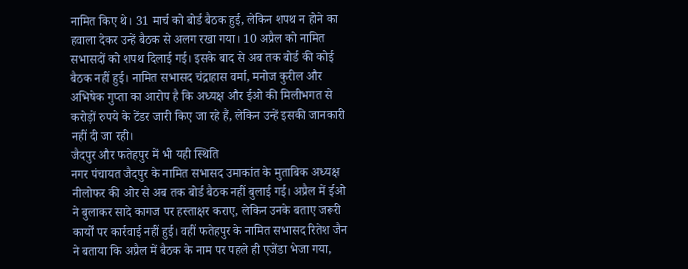नामित किए थे। 31 मार्च को बोर्ड बैठक हुई, लेकिन शपथ न होने का हवाला देकर उन्हें बैठक से अलग रखा गया। 10 अप्रैल को नामित सभासदों को शपथ दिलाई गई। इसके बाद से अब तक बोर्ड की कोई बैठक नहीं हुई। नामित सभासद चंद्राहास वर्मा, मनोज कुरील और अभिषेक गुप्ता का आरोप है कि अध्यक्ष और ईओ की मिलीभगत से करोड़ों रुपये के टेंडर जारी किए जा रहे हैं, लेकिन उन्हें इसकी जानकारी नहीं दी जा रही।
जैदपुर और फतेहपुर में भी यही स्थिति
नगर पंचायत जैदपुर के नामित सभासद उमाकांत के मुताबिक अध्यक्ष नीलोफर की ओर से अब तक बोर्ड बैठक नहीं बुलाई गई। अप्रैल में ईओ ने बुलाकर सादे कागज पर हस्ताक्षर कराए, लेकिन उनके बताए जरूरी कार्यों पर कार्रवाई नहीं हुई। वहीं फतेहपुर के नामित सभासद रितेश जैन ने बताया कि अप्रैल में बैठक के नाम पर पहले ही एजेंडा भेजा गया,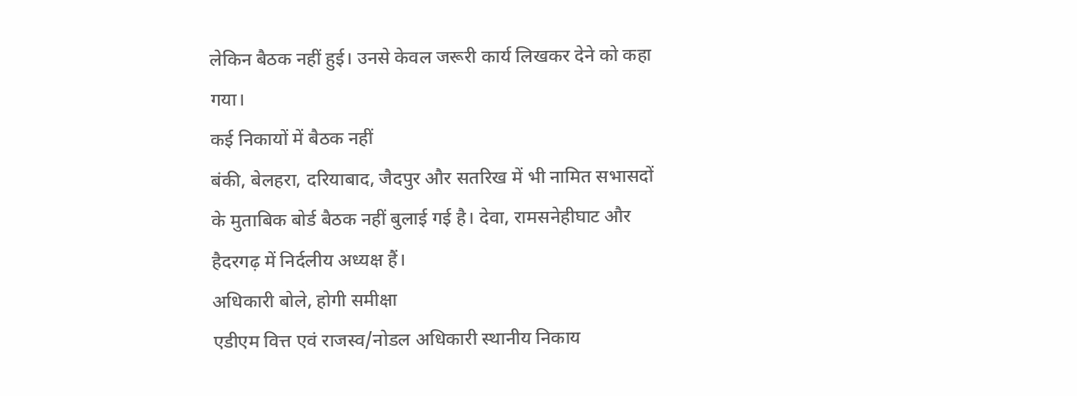लेकिन बैठक नहीं हुई। उनसे केवल जरूरी कार्य लिखकर देने को कहा गया।
कई निकायों में बैठक नहीं
बंकी, बेलहरा, दरियाबाद, जैदपुर और सतरिख में भी नामित सभासदों के मुताबिक बोर्ड बैठक नहीं बुलाई गई है। देवा, रामसनेहीघाट और हैदरगढ़ में निर्दलीय अध्यक्ष हैं।
अधिकारी बोले, होगी समीक्षा
एडीएम वित्त एवं राजस्व/नोडल अधिकारी स्थानीय निकाय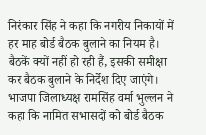निरंकार सिंह ने कहा कि नगरीय निकायों में हर माह बोर्ड बैठक बुलाने का नियम है। बैठकें क्यों नहीं हो रही हैं, इसकी समीक्षा कर बैठक बुलाने के निर्देश दिए जाएंगे। भाजपा जिलाध्यक्ष रामसिंह वर्मा भुल्लन ने कहा कि नामित सभासदों को बोर्ड बैठक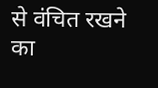से वंचित रखने का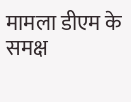मामला डीएम के समक्ष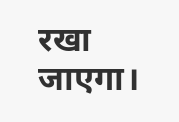रखा जाएगा।